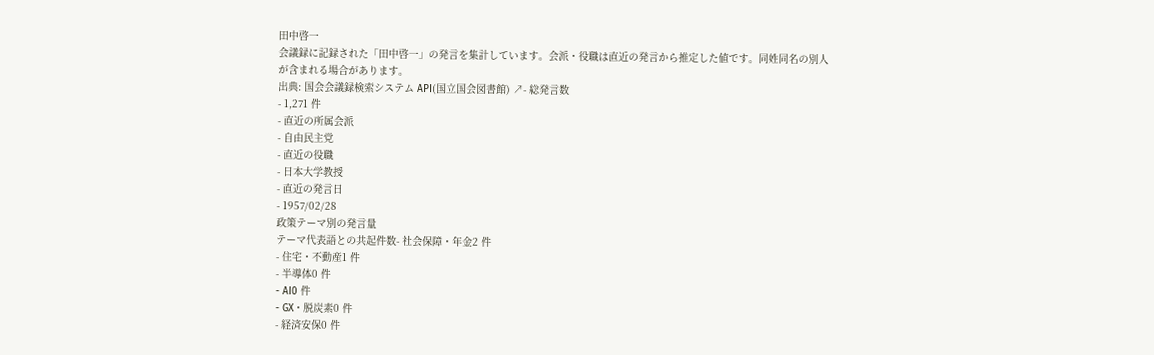田中啓一
会議録に記録された「田中啓一」の発言を集計しています。会派・役職は直近の発言から推定した値です。同姓同名の別人が含まれる場合があります。
出典: 国会会議録検索システム API(国立国会図書館) ↗- 総発言数
- 1,271 件
- 直近の所属会派
- 自由民主党
- 直近の役職
- 日本大学教授
- 直近の発言日
- 1957/02/28
政策テーマ別の発言量
テーマ代表語との共起件数- 社会保障・年金2 件
- 住宅・不動産1 件
- 半導体0 件
- AI0 件
- GX・脱炭素0 件
- 経済安保0 件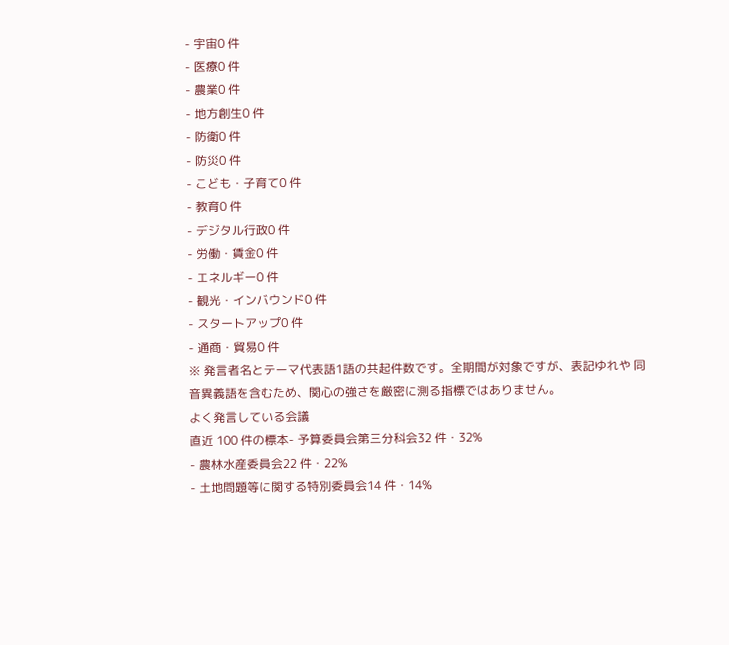- 宇宙0 件
- 医療0 件
- 農業0 件
- 地方創生0 件
- 防衛0 件
- 防災0 件
- こども・子育て0 件
- 教育0 件
- デジタル行政0 件
- 労働・賃金0 件
- エネルギー0 件
- 観光・インバウンド0 件
- スタートアップ0 件
- 通商・貿易0 件
※ 発言者名とテーマ代表語1語の共起件数です。全期間が対象ですが、表記ゆれや 同音異義語を含むため、関心の強さを厳密に測る指標ではありません。
よく発言している会議
直近 100 件の標本- 予算委員会第三分科会32 件・32%
- 農林水産委員会22 件・22%
- 土地問題等に関する特別委員会14 件・14%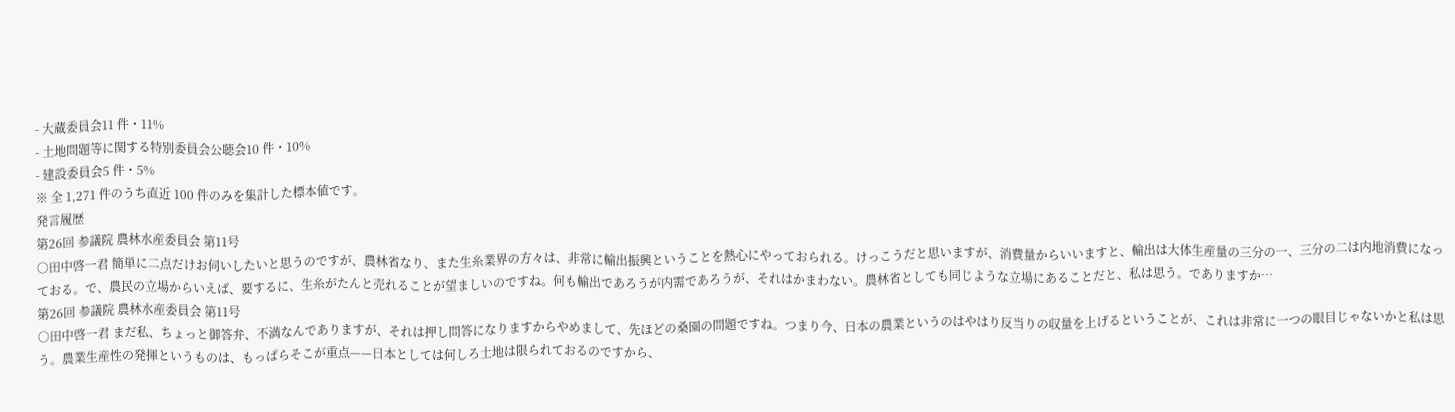- 大蔵委員会11 件・11%
- 土地問題等に関する特別委員会公聴会10 件・10%
- 建設委員会5 件・5%
※ 全 1,271 件のうち直近 100 件のみを集計した標本値です。
発言履歴
第26回 参議院 農林水産委員会 第11号
○田中啓一君 簡単に二点だけお伺いしたいと思うのですが、農林省なり、また生糸業界の方々は、非常に輸出振興ということを熱心にやっておられる。けっこうだと思いますが、消費量からいいますと、輸出は大体生産量の三分の一、三分の二は内地消費になっておる。で、農民の立場からいえば、要するに、生糸がたんと売れることが望ましいのですね。何も輸出であろうが内需であろうが、それはかまわない。農林省としても同じような立場にあることだと、私は思う。でありますか…
第26回 参議院 農林水産委員会 第11号
○田中啓一君 まだ私、ちょっと御答弁、不満なんでありますが、それは押し問答になりますからやめまして、先ほどの桑園の問題ですね。つまり今、日本の農業というのはやはり反当りの収量を上げるということが、これは非常に一つの眼目じゃないかと私は思う。農業生産性の発揮というものは、もっぱらそこが重点——日本としては何しろ土地は限られておるのですから、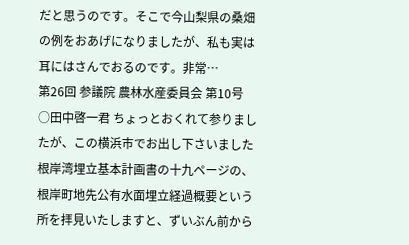だと思うのです。そこで今山梨県の桑畑の例をおあげになりましたが、私も実は耳にはさんでおるのです。非常…
第26回 参議院 農林水産委員会 第10号
○田中啓一君 ちょっとおくれて参りましたが、この横浜市でお出し下さいました根岸湾埋立基本計画書の十九ページの、根岸町地先公有水面埋立経過概要という所を拝見いたしますと、ずいぶん前から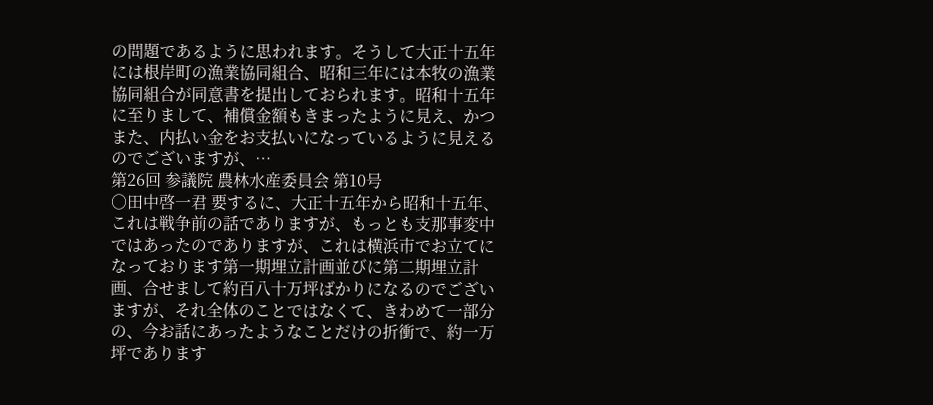の問題であるように思われます。そうして大正十五年には根岸町の漁業協同組合、昭和三年には本牧の漁業協同組合が同意書を提出しておられます。昭和十五年に至りまして、補償金額もきまったように見え、かつまた、内払い金をお支払いになっているように見えるのでございますが、…
第26回 参議院 農林水産委員会 第10号
○田中啓一君 要するに、大正十五年から昭和十五年、これは戦争前の話でありますが、もっとも支那事変中ではあったのでありますが、これは横浜市でお立てになっております第一期埋立計画並びに第二期埋立計画、合せまして約百八十万坪ばかりになるのでございますが、それ全体のことではなくて、きわめて一部分の、今お話にあったようなことだけの折衝で、約一万坪であります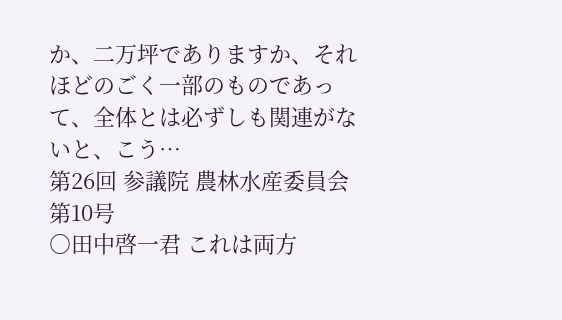か、二万坪でありますか、それほどのごく一部のものであって、全体とは必ずしも関連がないと、こう…
第26回 参議院 農林水産委員会 第10号
○田中啓一君 これは両方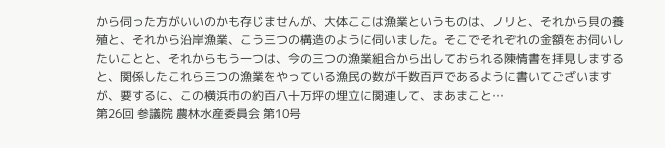から伺った方がいいのかも存じませんが、大体ここは漁業というものは、ノリと、それから貝の養殖と、それから沿岸漁業、こう三つの構造のように伺いました。そこでそれぞれの金額をお伺いしたいことと、それからもう一つは、今の三つの漁業組合から出しておられる陳情書を拝見しますると、関係したこれら三つの漁業をやっている漁民の数が千数百戸であるように書いてございますが、要するに、この横浜市の約百八十万坪の埋立に関連して、まあまこと…
第26回 参議院 農林水産委員会 第10号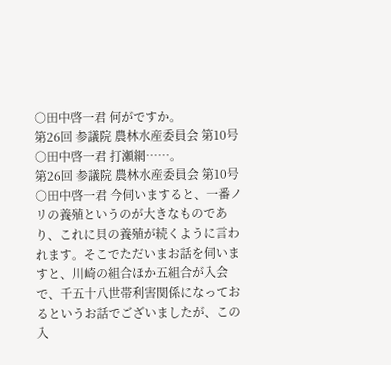○田中啓一君 何がですか。
第26回 参議院 農林水産委員会 第10号
○田中啓一君 打瀬網……。
第26回 参議院 農林水産委員会 第10号
○田中啓一君 今伺いますると、一番ノリの養殖というのが大きなものであり、これに貝の養殖が続くように言われます。そこでただいまお話を伺いますと、川崎の組合ほか五組合が入会で、千五十八世帯利害関係になっておるというお話でございましたが、この入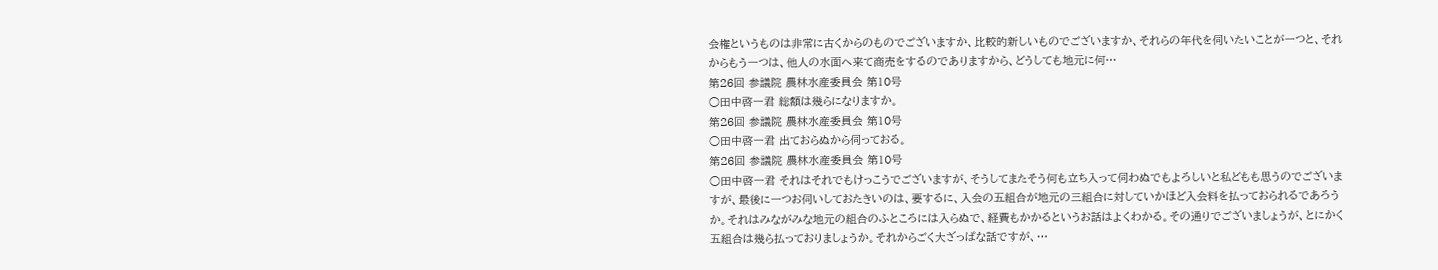会権というものは非常に古くからのものでございますか、比較的新しいものでございますか、それらの年代を伺いたいことが一つと、それからもう一つは、他人の水面へ来て商売をするのでありますから、どうしても地元に何…
第26回 参議院 農林水産委員会 第10号
○田中啓一君 総額は幾らになりますか。
第26回 参議院 農林水産委員会 第10号
○田中啓一君 出ておらぬから伺っておる。
第26回 参議院 農林水産委員会 第10号
○田中啓一君 それはそれでもけっこうでございますが、そうしてまたそう何も立ち入って伺わぬでもよろしいと私どもも思うのでございますが、最後に一つお伺いしておたきいのは、要するに、入会の五組合が地元の三組合に対していかほど入会料を払っておられるであろうか。それはみながみな地元の組合のふところには入らぬで、経費もかかるというお話はよくわかる。その通りでございましょうが、とにかく五組合は幾ら払っておりましょうか。それからごく大ざっぱな話ですが、…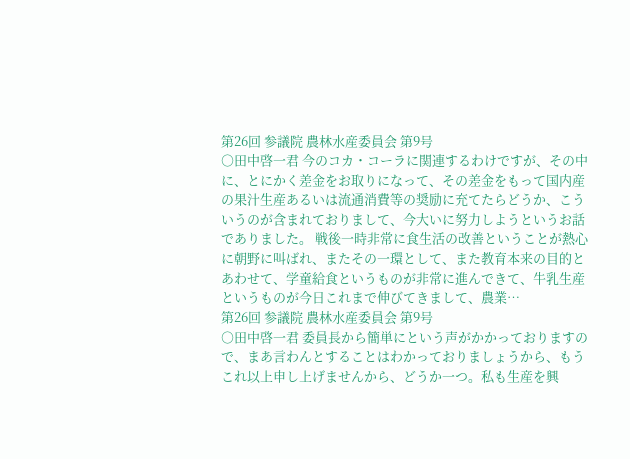第26回 参議院 農林水産委員会 第9号
○田中啓一君 今のコカ・コーラに関連するわけですが、その中に、とにかく差金をお取りになって、その差金をもって国内産の果汁生産あるいは流通消費等の奨励に充てたらどうか、こういうのが含まれておりまして、今大いに努力しようというお話でありました。 戦後一時非常に食生活の改善ということが熱心に朝野に叫ばれ、またその一環として、また教育本来の目的とあわせて、学童給食というものが非常に進んできて、牛乳生産というものが今日これまで伸びてきまして、農業…
第26回 参議院 農林水産委員会 第9号
○田中啓一君 委員長から簡単にという声がかかっておりますので、まあ言わんとすることはわかっておりましょうから、もうこれ以上申し上げませんから、どうか一つ。私も生産を興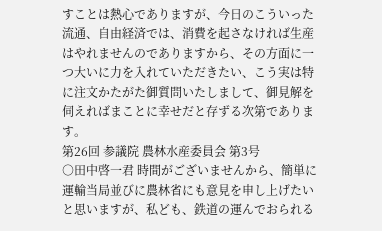すことは熱心でありますが、今日のこういった流通、自由経済では、消費を起さなければ生産はやれませんのでありますから、その方面に一つ大いに力を入れていただきたい、こう実は特に注文かたがた御質問いたしまして、御見解を伺えればまことに幸せだと存ずる次第であります。
第26回 参議院 農林水産委員会 第3号
○田中啓一君 時間がございませんから、簡単に運輸当局並びに農林省にも意見を申し上げたいと思いますが、私ども、鉄道の運んでおられる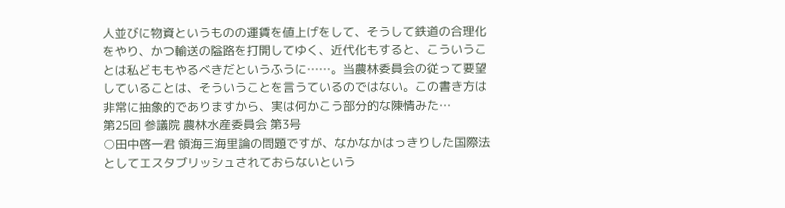人並びに物資というものの運賃を値上げをして、そうして鉄道の合理化をやり、かつ輸送の隘路を打開してゆく、近代化もすると、こういうことは私どももやるべきだというふうに……。当農林委員会の従って要望していることは、そういうことを言うているのではない。この書き方は非常に抽象的でありますから、実は何かこう部分的な陳情みた…
第25回 参議院 農林水産委員会 第3号
○田中啓一君 領海三海里論の問題ですが、なかなかはっきりした国際法としてエスタブリッシュされておらないという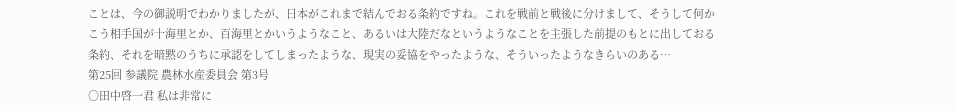ことは、今の御説明でわかりましたが、日本がこれまで結んでおる条約ですね。これを戦前と戦後に分けまして、そうして何かこう相手国が十海里とか、百海里とかいうようなこと、あるいは大陸だなというようなことを主張した前提のもとに出しておる条約、それを暗黙のうちに承認をしてしまったような、現実の妥協をやったような、そういったようなきらいのある…
第25回 参議院 農林水産委員会 第3号
○田中啓一君 私は非常に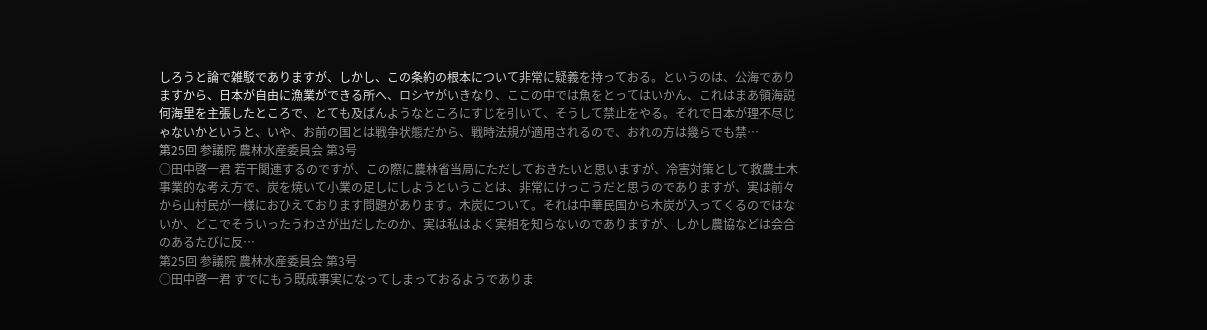しろうと論で雑駁でありますが、しかし、この条約の根本について非常に疑義を持っておる。というのは、公海でありますから、日本が自由に漁業ができる所へ、ロシヤがいきなり、ここの中では魚をとってはいかん、これはまあ領海説何海里を主張したところで、とても及ばんようなところにすじを引いて、そうして禁止をやる。それで日本が理不尽じゃないかというと、いや、お前の国とは戦争状態だから、戦時法規が適用されるので、おれの方は幾らでも禁…
第25回 参議院 農林水産委員会 第3号
○田中啓一君 若干関連するのですが、この際に農林省当局にただしておきたいと思いますが、冷害対策として救農土木事業的な考え方で、炭を焼いて小業の足しにしようということは、非常にけっこうだと思うのでありますが、実は前々から山村民が一様におひえております問題があります。木炭について。それは中華民国から木炭が入ってくるのではないか、どこでそういったうわさが出だしたのか、実は私はよく実相を知らないのでありますが、しかし農協などは会合のあるたびに反…
第25回 参議院 農林水産委員会 第3号
○田中啓一君 すでにもう既成事実になってしまっておるようでありま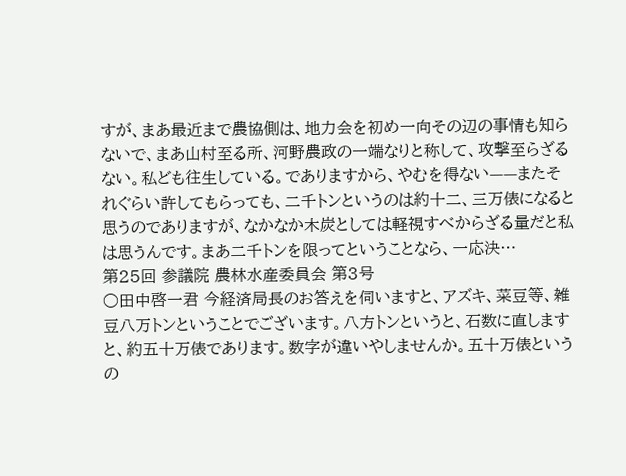すが、まあ最近まで農協側は、地力会を初め一向その辺の事情も知らないで、まあ山村至る所、河野農政の一端なりと称して、攻撃至らざるない。私ども往生している。でありますから、やむを得ない——またそれぐらい許してもらっても、二千トンというのは約十二、三万俵になると思うのでありますが、なかなか木炭としては軽視すべからざる量だと私は思うんです。まあ二千トンを限ってということなら、一応決…
第25回 参議院 農林水産委員会 第3号
○田中啓一君 今経済局長のお答えを伺いますと、アズキ、菜豆等、雑豆八万トンということでございます。八方トンというと、石数に直しますと、約五十万俵であります。数字が違いやしませんか。五十万俵というの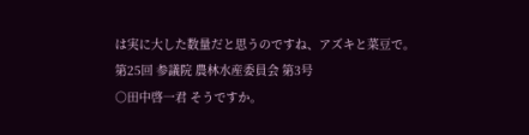は実に大した数量だと思うのですね、アズキと菜豆で。
第25回 参議院 農林水産委員会 第3号
○田中啓一君 そうですか。